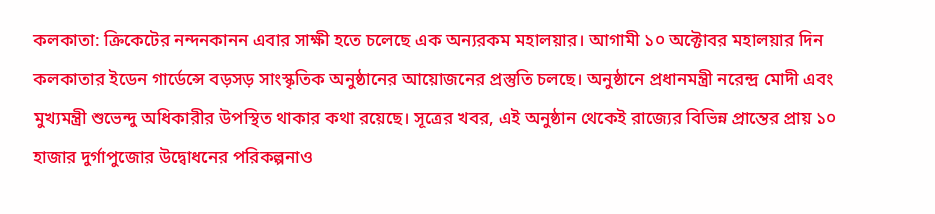কলকাতা: ক্রিকেটের নন্দনকানন এবার সাক্ষী হতে চলেছে এক অন্যরকম মহালয়ার। আগামী ১০ অক্টোবর মহালয়ার দিন কলকাতার ইডেন গার্ডেন্সে বড়সড় সাংস্কৃতিক অনুষ্ঠানের আয়োজনের প্রস্তুতি চলছে। অনুষ্ঠানে প্রধানমন্ত্রী নরেন্দ্র মোদী এবং মুখ্যমন্ত্রী শুভেন্দু অধিকারীর উপস্থিত থাকার কথা রয়েছে। সূত্রের খবর, এই অনুষ্ঠান থেকেই রাজ্যের বিভিন্ন প্রান্তের প্রায় ১০ হাজার দুর্গাপুজোর উদ্বোধনের পরিকল্পনাও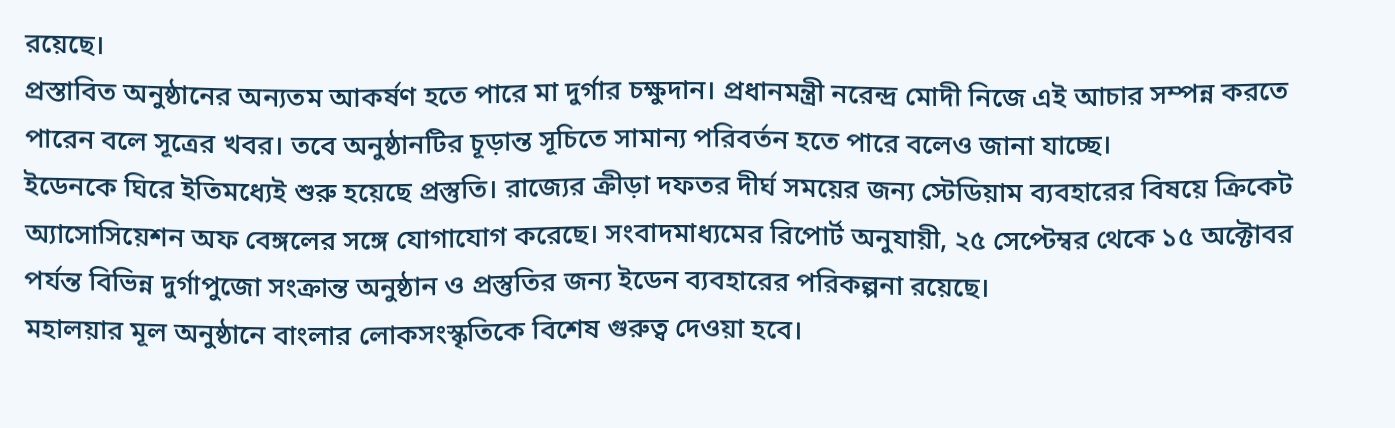রয়েছে।
প্রস্তাবিত অনুষ্ঠানের অন্যতম আকর্ষণ হতে পারে মা দুর্গার চক্ষুদান। প্রধানমন্ত্রী নরেন্দ্র মোদী নিজে এই আচার সম্পন্ন করতে পারেন বলে সূত্রের খবর। তবে অনুষ্ঠানটির চূড়ান্ত সূচিতে সামান্য পরিবর্তন হতে পারে বলেও জানা যাচ্ছে।
ইডেনকে ঘিরে ইতিমধ্যেই শুরু হয়েছে প্রস্তুতি। রাজ্যের ক্রীড়া দফতর দীর্ঘ সময়ের জন্য স্টেডিয়াম ব্যবহারের বিষয়ে ক্রিকেট অ্যাসোসিয়েশন অফ বেঙ্গলের সঙ্গে যোগাযোগ করেছে। সংবাদমাধ্যমের রিপোর্ট অনুযায়ী, ২৫ সেপ্টেম্বর থেকে ১৫ অক্টোবর পর্যন্ত বিভিন্ন দুর্গাপুজো সংক্রান্ত অনুষ্ঠান ও প্রস্তুতির জন্য ইডেন ব্যবহারের পরিকল্পনা রয়েছে।
মহালয়ার মূল অনুষ্ঠানে বাংলার লোকসংস্কৃতিকে বিশেষ গুরুত্ব দেওয়া হবে।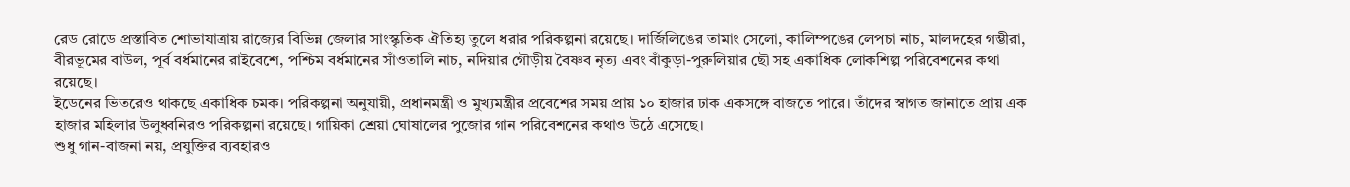রেড রোডে প্রস্তাবিত শোভাযাত্রায় রাজ্যের বিভিন্ন জেলার সাংস্কৃতিক ঐতিহ্য তুলে ধরার পরিকল্পনা রয়েছে। দার্জিলিঙের তামাং সেলো, কালিম্পঙের লেপচা নাচ, মালদহের গম্ভীরা, বীরভূমের বাউল, পূর্ব বর্ধমানের রাইবেশে, পশ্চিম বর্ধমানের সাঁওতালি নাচ, নদিয়ার গৌড়ীয় বৈষ্ণব নৃত্য এবং বাঁকুড়া-পুরুলিয়ার ছৌ সহ একাধিক লোকশিল্প পরিবেশনের কথা রয়েছে।
ইডেনের ভিতরেও থাকছে একাধিক চমক। পরিকল্পনা অনুযায়ী, প্রধানমন্ত্রী ও মুখ্যমন্ত্রীর প্রবেশের সময় প্রায় ১০ হাজার ঢাক একসঙ্গে বাজতে পারে। তাঁদের স্বাগত জানাতে প্রায় এক হাজার মহিলার উলুধ্বনিরও পরিকল্পনা রয়েছে। গায়িকা শ্রেয়া ঘোষালের পুজোর গান পরিবেশনের কথাও উঠে এসেছে।
শুধু গান-বাজনা নয়, প্রযুক্তির ব্যবহারও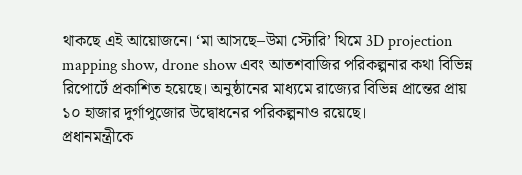থাকছে এই আয়োজনে। ‘মা আসছে–উমা স্টোরি’ থিমে 3D projection mapping show, drone show এবং আতশবাজির পরিকল্পনার কথা বিভিন্ন রিপোর্টে প্রকাশিত হয়েছে। অনুষ্ঠানের মাধ্যমে রাজ্যের বিভিন্ন প্রান্তের প্রায় ১০ হাজার দুর্গাপুজোর উদ্বোধনের পরিকল্পনাও রয়েছে।
প্রধানমন্ত্রীকে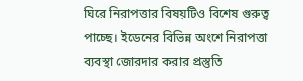ঘিরে নিরাপত্তার বিষয়টিও বিশেষ গুরুত্ব পাচ্ছে। ইডেনের বিভিন্ন অংশে নিরাপত্তা ব্যবস্থা জোরদার করার প্রস্তুতি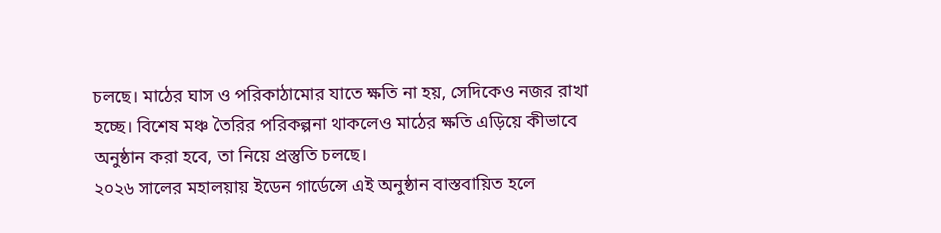চলছে। মাঠের ঘাস ও পরিকাঠামোর যাতে ক্ষতি না হয়, সেদিকেও নজর রাখা হচ্ছে। বিশেষ মঞ্চ তৈরির পরিকল্পনা থাকলেও মাঠের ক্ষতি এড়িয়ে কীভাবে অনুষ্ঠান করা হবে, তা নিয়ে প্রস্তুতি চলছে।
২০২৬ সালের মহালয়ায় ইডেন গার্ডেন্সে এই অনুষ্ঠান বাস্তবায়িত হলে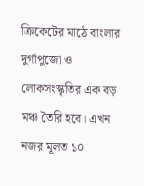ক্রিকেটের মাঠে বাংলার দুর্গাপুজো ও লোকসংস্কৃতির এক বড় মঞ্চ তৈরি হবে। এখন নজর মূলত ১০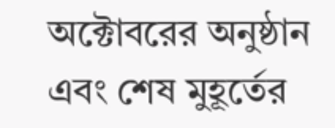অক্টোবরের অনুষ্ঠান এবং শেষ মুহূর্তের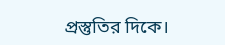প্রস্তুতির দিকে।